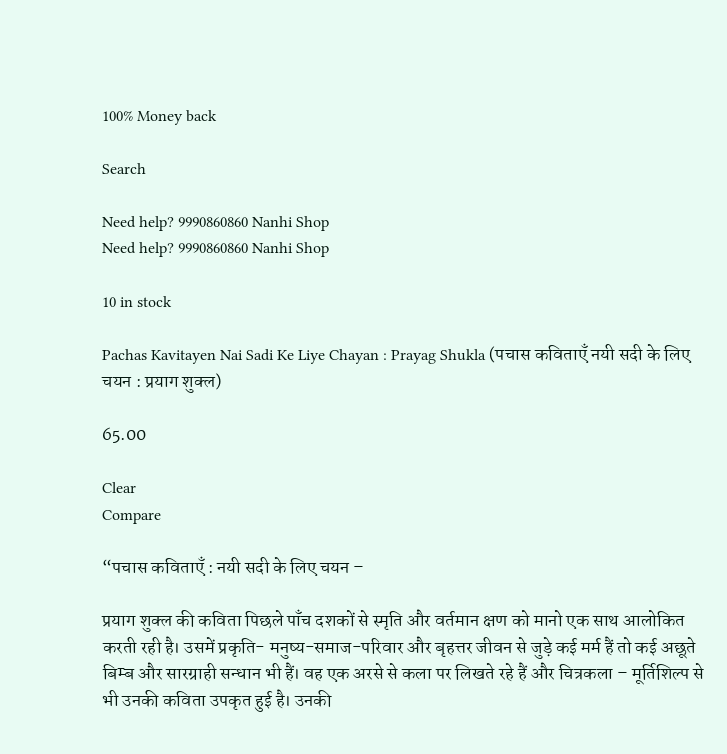100% Money back

Search

Need help? 9990860860 Nanhi Shop
Need help? 9990860860 Nanhi Shop

10 in stock

Pachas Kavitayen Nai Sadi Ke Liye Chayan : Prayag Shukla (पचास कविताएँ नयी सदी के लिए चयन : प्रयाग शुक्ल)

65.00

Clear
Compare

“पचास कविताएँ : नयी सदी के लिए चयन –

प्रयाग शुक्ल की कविता पिछले पाँच दशकों से स्मृति और वर्तमान क्षण को मानो एक साथ आलोकित करती रही है। उसमें प्रकृति- मनुष्य-समाज-परिवार और बृहत्तर जीवन से जुड़े कई मर्म हैं तो कई अछूते बिम्ब और सारग्राही सन्धान भी हैं। वह एक अरसे से कला पर लिखते रहे हैं और चित्रकला – मूर्तिशिल्प से भी उनकी कविता उपकृत हुई है। उनकी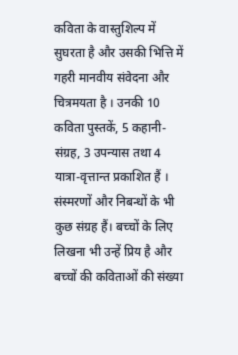कविता के वास्तुशिल्प में सुघरता है और उसकी भित्ति में गहरी मानवीय संवेदना और चित्रमयता है । उनकी 10 कविता पुस्तकें, 5 कहानी-संग्रह, 3 उपन्यास तथा 4 यात्रा-वृत्तान्त प्रकाशित हैं । संस्मरणों और निबन्धों के भी कुछ संग्रह हैं। बच्चों के लिए लिखना भी उन्हें प्रिय है और बच्चों की कविताओं की संख्या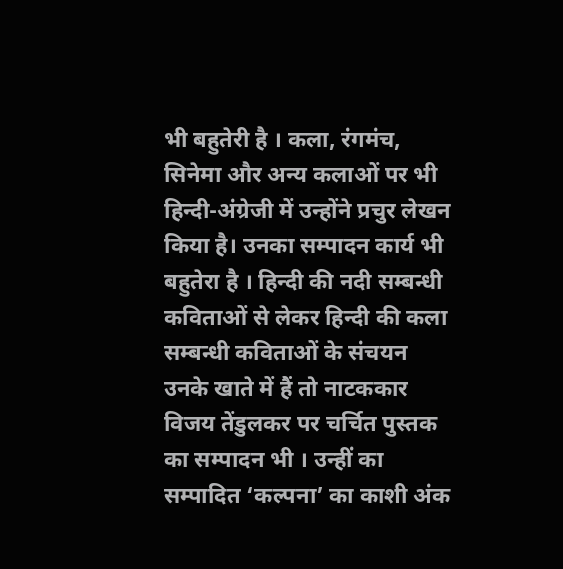भी बहुतेरी है । कला, रंगमंच, सिनेमा और अन्य कलाओं पर भी हिन्दी-अंग्रेजी में उन्होंने प्रचुर लेखन किया है। उनका सम्पादन कार्य भी बहुतेरा है । हिन्दी की नदी सम्बन्धी कविताओं से लेकर हिन्दी की कला सम्बन्धी कविताओं के संचयन उनके खाते में हैं तो नाटककार विजय तेंडुलकर पर चर्चित पुस्तक का सम्पादन भी । उन्हीं का सम्पादित ‘कल्पना’ का काशी अंक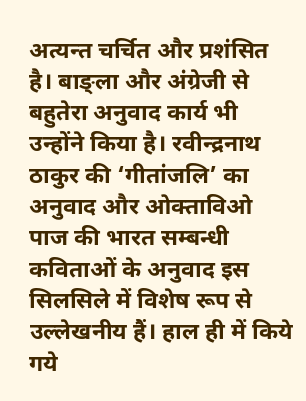अत्यन्त चर्चित और प्रशंसित है। बाङ्ला और अंग्रेजी से बहुतेरा अनुवाद कार्य भी उन्होंने किया है। रवीन्द्रनाथ ठाकुर की ‘गीतांजलि’ का अनुवाद और ओक्ताविओ पाज की भारत सम्बन्धी कविताओं के अनुवाद इस सिलसिले में विशेष रूप से उल्लेखनीय हैं। हाल ही में किये गये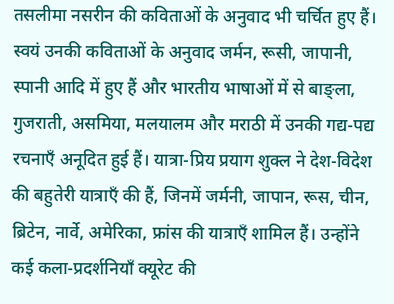तसलीमा नसरीन की कविताओं के अनुवाद भी चर्चित हुए हैं। स्वयं उनकी कविताओं के अनुवाद जर्मन, रूसी, जापानी, स्पानी आदि में हुए हैं और भारतीय भाषाओं में से बाङ्ला, गुजराती, असमिया, मलयालम और मराठी में उनकी गद्य-पद्य रचनाएँ अनूदित हुई हैं। यात्रा-प्रिय प्रयाग शुक्ल ने देश-विदेश की बहुतेरी यात्राएँ की हैं, जिनमें जर्मनी, जापान, रूस, चीन, ब्रिटेन, नार्वे, अमेरिका, फ्रांस की यात्राएँ शामिल हैं। उन्होंने कई कला-प्रदर्शनियाँ क्यूरेट की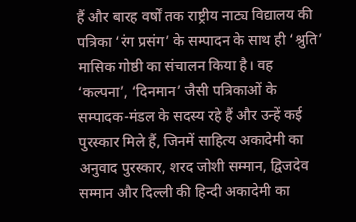हैं और बारह वर्षों तक राष्ट्रीय नाट्य विद्यालय की पत्रिका ‘रंग प्रसंग’ के सम्पादन के साथ ही ‘श्रुति’ मासिक गोष्ठी का संचालन किया है। वह ‘कल्पना’, ‘दिनमान’ जैसी पत्रिकाओं के सम्पादक-मंडल के सदस्य रहे हैं और उन्हें कई पुरस्कार मिले हैं, जिनमें साहित्य अकादेमी का अनुवाद पुरस्कार, शरद जोशी सम्मान, द्विजदेव सम्मान और दिल्ली की हिन्दी अकादेमी का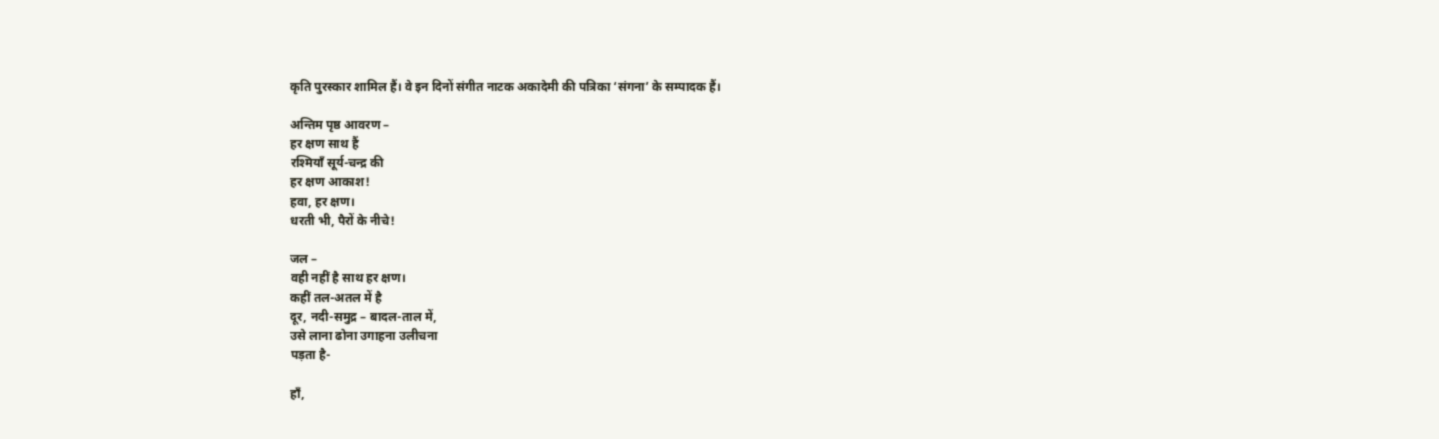कृति पुरस्कार शामिल हैं। वे इन दिनों संगीत नाटक अकादेमी की पत्रिका ‘संगना’ के सम्पादक हैं।

अन्तिम पृष्ठ आवरण –
हर क्षण साथ हैं
रश्मियाँ सूर्य-चन्द्र की
हर क्षण आकाश!
हवा, हर क्षण।
धरती भी, पैरों के नीचे!

जल –
वही नहीं है साथ हर क्षण।
कहीं तल-अतल में है
दूर, नदी-समुद्र – बादल-ताल में,
उसे लाना ढोना उगाहना उलीचना
पड़ता है-

हाँ,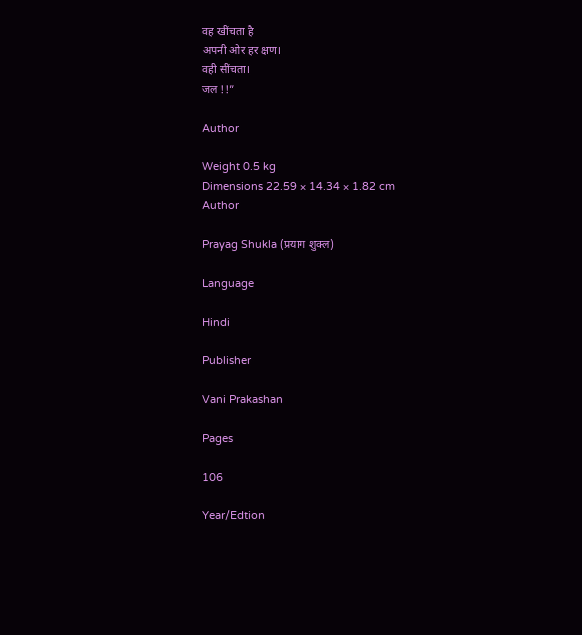वह खींचता है
अपनी ओर हर क्षण।
वही सींचता।
जल !!”

Author

Weight 0.5 kg
Dimensions 22.59 × 14.34 × 1.82 cm
Author

Prayag Shukla (प्रयाग शुक्ल)

Language

Hindi

Publisher

Vani Prakashan

Pages

106

Year/Edtion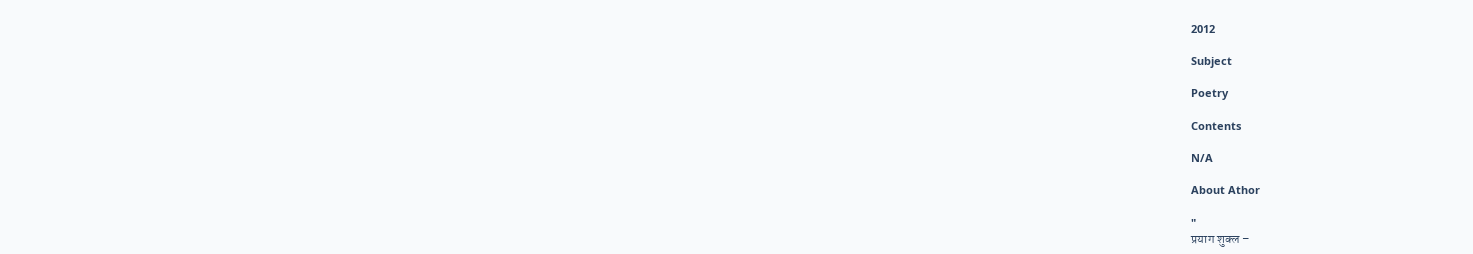2012

Subject

Poetry

Contents

N/A

About Athor

"
प्रयाग शुक्ल –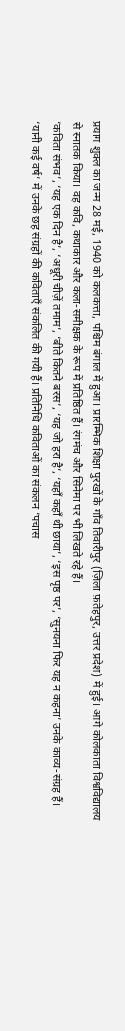प्रयाग शुक्ल का जन्म 28 मई, 1940 को कलकत्ता, पश्चिम बंगाल में हुआ। प्रारम्भिक शिक्षा पुरखों के गाँव तिवारीपुर (ज़िला फ़तेहपुर, उत्तर प्रदेश) में हुई। आगे कोलकाता विश्वविद्यालय से स्नातक किया। वह कवि, कथाकार और कला-समीक्षक के रूप में प्रतिष्ठित हैं। रंगमंच और सिनेमा पर भी लिखते रहे हैं।
‘कविता संभव’, ‘यह एक दिन है’, ‘अधूरी चीज़ें तमाम’, ‘बीते कितने बरस’, ‘यह जो हरा है’, ‘यहाँ कहाँ थी छाया’, ‘इस पृष्ठ पर’, ‘सुनयना फिर यह न कहना’ उनके काव्य-संग्रह हैं। ‘यानी कई वर्ष’ में उनके छह संग्रहों की कविताएँ संकलित की गयी हैं। प्रतिनिधि कविताओं का संकलन ‘पचास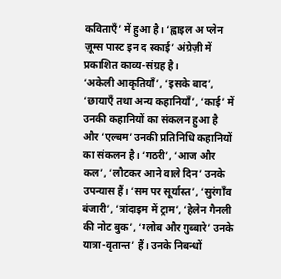कविताएँ’ में हुआ है। ‘ह्वाइल अ प्लेन ज़ूम्स पास्ट इन द स्काई’ अंग्रेज़ी में प्रकाशित काव्य-संग्रह है।
‘अकेली आकृतियाँ’, ‘इसके बाद’, ‘छायाएँ तथा अन्य कहानियाँ’, ‘काई’ में उनकी कहानियों का संकलन हुआ है और ‘एल्बम’ उनकी प्रतिनिधि कहानियों का संकलन है। ‘गठरी’, ‘आज और कल’, ‘लौटकर आने वाले दिन’ उनके उपन्यास हैं। ‘सम पर सूर्यास्त’, ‘सुरंगाँव बंजारी’, ‘त्रांदाइम में ट्राम’, ‘हेलेन गैनली की नोट बुक’, ‘ग्लोब और ग़ुब्बारे’ उनके यात्रा-वृतान्त’ हैं। उनके निबन्धों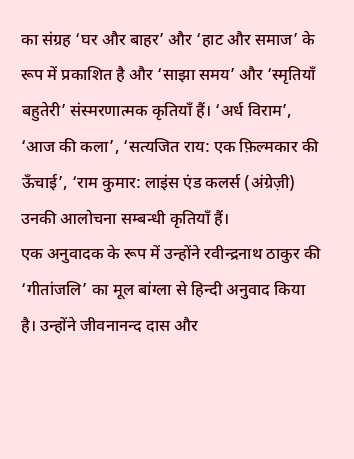का संग्रह ‘घर और बाहर’ और ‘हाट और समाज’ के रूप में प्रकाशित है और ‘साझा समय’ और ‘स्मृतियाँ बहुतेरी’ संस्मरणात्मक कृतियाँ हैं। ‘अर्ध विराम’, ‘आज की कला’, ‘सत्यजित राय: एक फ़िल्मकार की ऊँचाई’, ‘राम कुमार: लाइंस एंड कलर्स (अंग्रेज़ी) उनकी आलोचना सम्बन्धी कृतियाँ हैं।
एक अनुवादक के रूप में उन्होंने रवीन्द्रनाथ ठाकुर की ‘गीतांजलि’ का मूल बांग्ला से हिन्दी अनुवाद किया है। उन्होंने जीवनानन्द दास और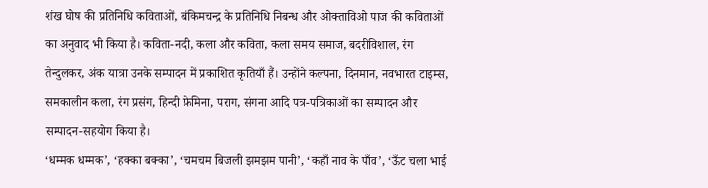शंख घोष की प्रतिनिधि कविताओं, बंकिमचन्द्र के प्रतिनिधि निबन्ध और ओक्ताविओ पाज की कविताओं का अनुवाद भी किया है। कविता-नदी, कला और कविता, कला समय समाज, बदरीविशाल, रंग तेन्दुलकर, अंक यात्रा उनके सम्पादन में प्रकाशित कृतियाँ हैं। उन्होंने कल्पना, दिनमान, नवभारत टाइम्स, समकालीन कला, रंग प्रसंग, हिन्दी फ़ेमिना, पराग, संगना आदि पत्र-पत्रिकाओं का सम्पादन और सम्पादन-सहयोग किया है।
‘धम्मक धम्मक’, ‘हक्का बक्का’, ‘चमचम बिजली झमझम पानी’, ‘कहाँ नाव के पाँव’, ‘ऊँट चला भाई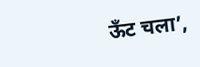ऊँट चला’,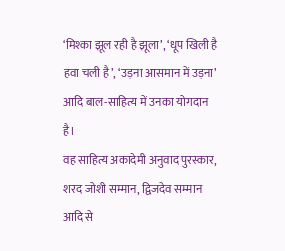‘मिश्का झूल रही है झूला’, ‘धूप खिली है हवा चली है’, ‘उड़ना आसमान में उड़ना’ आदि बाल-साहित्य में उनका योगदान है।
वह साहित्य अकादेमी अनुवाद पुरस्कार, शरद जोशी सम्मान, द्विजदेव सम्मान आदि से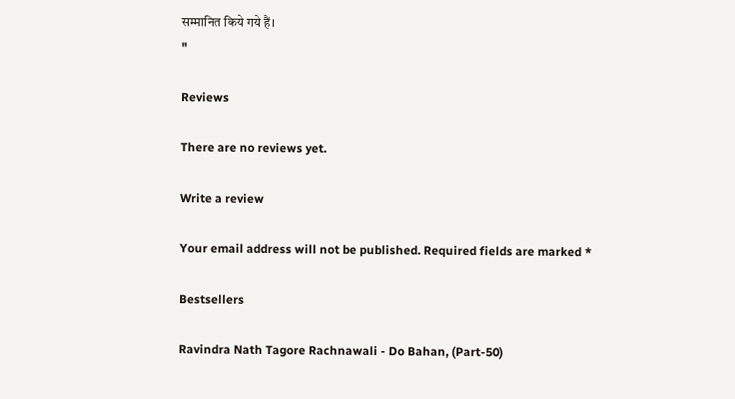सम्मानित किये गये हैं।
"

Reviews

There are no reviews yet.

Write a review

Your email address will not be published. Required fields are marked *

Bestsellers

Ravindra Nath Tagore Rachnawali - Do Bahan, (Part-50)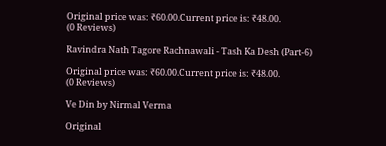Original price was: ₹60.00.Current price is: ₹48.00.
(0 Reviews)

Ravindra Nath Tagore Rachnawali - Tash Ka Desh (Part-6)

Original price was: ₹60.00.Current price is: ₹48.00.
(0 Reviews)

Ve Din by Nirmal Verma

Original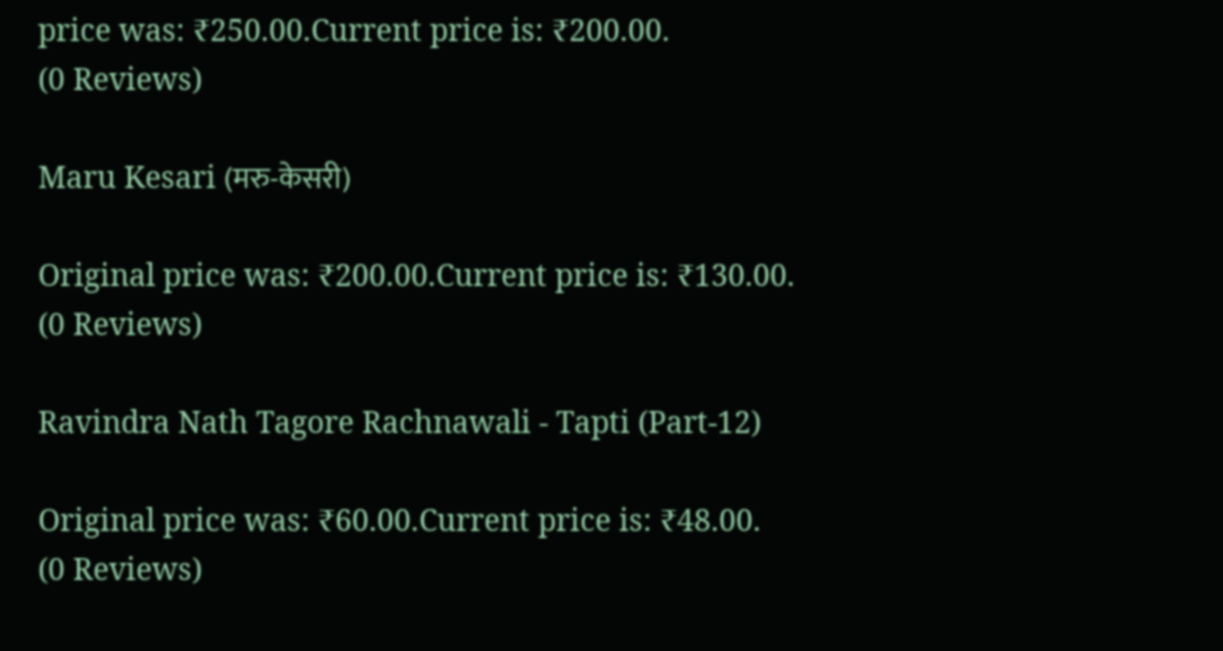price was: ₹250.00.Current price is: ₹200.00.
(0 Reviews)

Maru Kesari (मरु-केसरी)

Original price was: ₹200.00.Current price is: ₹130.00.
(0 Reviews)

Ravindra Nath Tagore Rachnawali - Tapti (Part-12)

Original price was: ₹60.00.Current price is: ₹48.00.
(0 Reviews)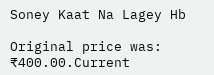Soney Kaat Na Lagey Hb

Original price was: ₹400.00.Current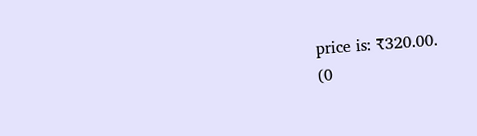price is: ₹320.00.
(0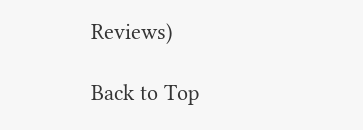Reviews)

Back to Top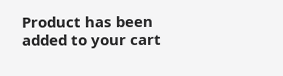Product has been added to your cart